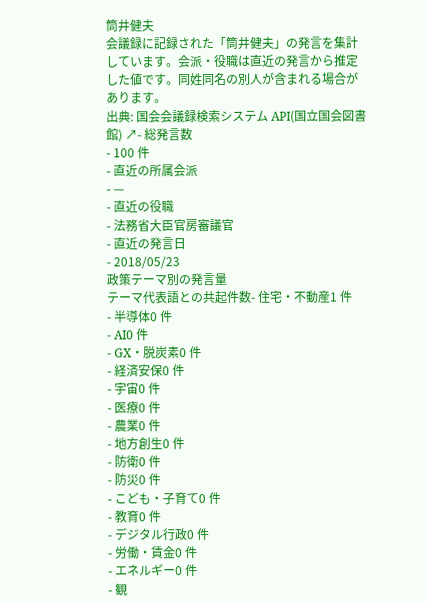筒井健夫
会議録に記録された「筒井健夫」の発言を集計しています。会派・役職は直近の発言から推定した値です。同姓同名の別人が含まれる場合があります。
出典: 国会会議録検索システム API(国立国会図書館) ↗- 総発言数
- 100 件
- 直近の所属会派
- —
- 直近の役職
- 法務省大臣官房審議官
- 直近の発言日
- 2018/05/23
政策テーマ別の発言量
テーマ代表語との共起件数- 住宅・不動産1 件
- 半導体0 件
- AI0 件
- GX・脱炭素0 件
- 経済安保0 件
- 宇宙0 件
- 医療0 件
- 農業0 件
- 地方創生0 件
- 防衛0 件
- 防災0 件
- こども・子育て0 件
- 教育0 件
- デジタル行政0 件
- 労働・賃金0 件
- エネルギー0 件
- 観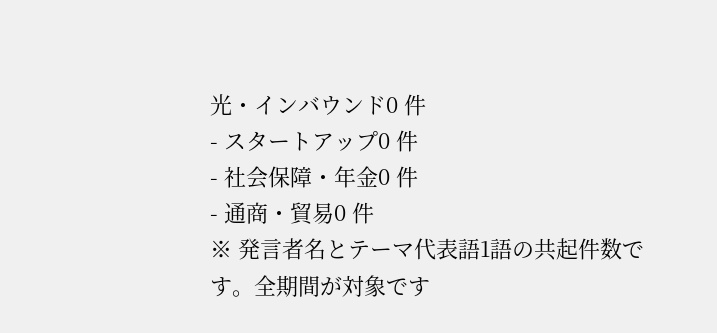光・インバウンド0 件
- スタートアップ0 件
- 社会保障・年金0 件
- 通商・貿易0 件
※ 発言者名とテーマ代表語1語の共起件数です。全期間が対象です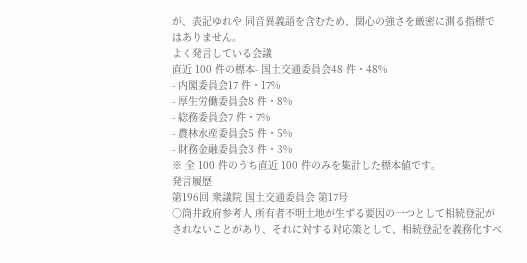が、表記ゆれや 同音異義語を含むため、関心の強さを厳密に測る指標ではありません。
よく発言している会議
直近 100 件の標本- 国土交通委員会48 件・48%
- 内閣委員会17 件・17%
- 厚生労働委員会8 件・8%
- 総務委員会7 件・7%
- 農林水産委員会5 件・5%
- 財務金融委員会3 件・3%
※ 全 100 件のうち直近 100 件のみを集計した標本値です。
発言履歴
第196回 衆議院 国土交通委員会 第17号
○筒井政府参考人 所有者不明土地が生ずる要因の一つとして相続登記がされないことがあり、それに対する対応策として、相続登記を義務化すべ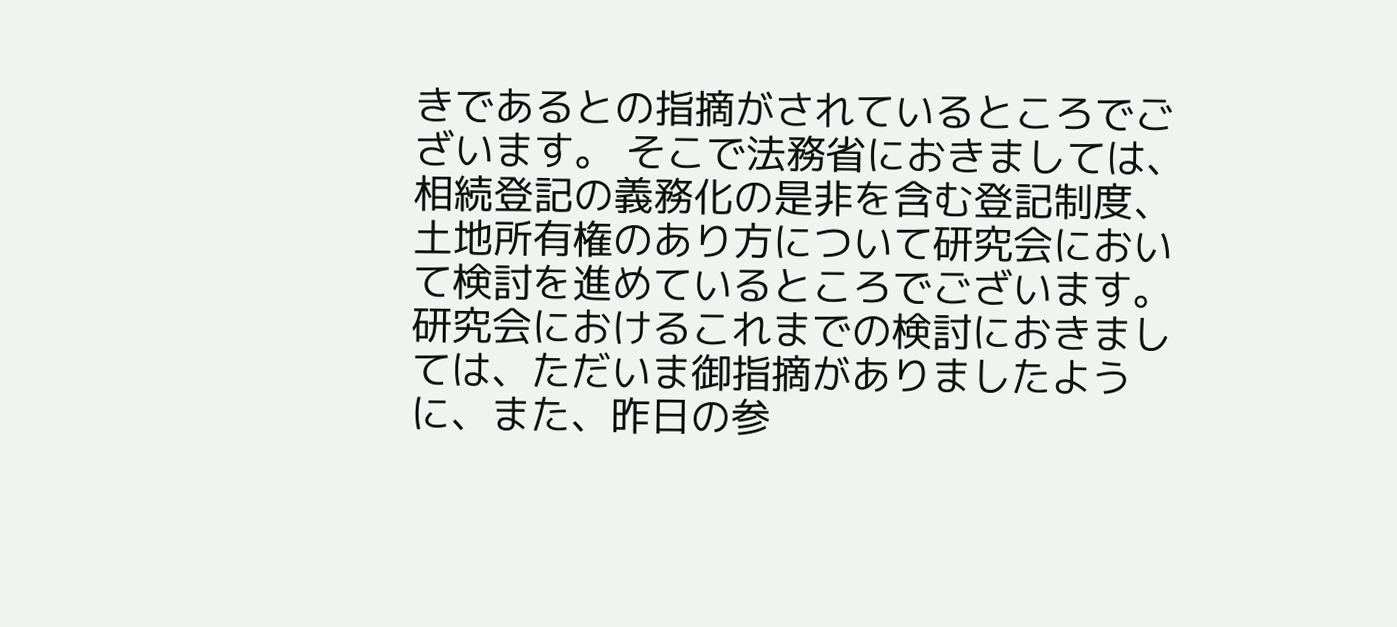きであるとの指摘がされているところでございます。 そこで法務省におきましては、相続登記の義務化の是非を含む登記制度、土地所有権のあり方について研究会において検討を進めているところでございます。 研究会におけるこれまでの検討におきましては、ただいま御指摘がありましたように、また、昨日の参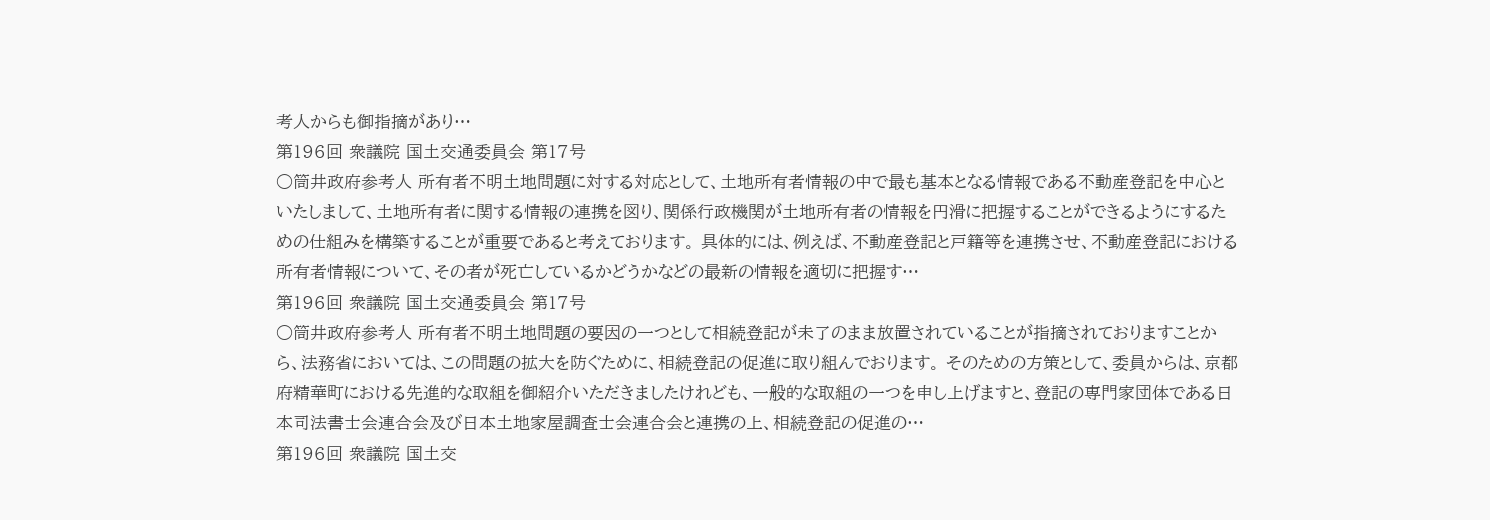考人からも御指摘があり…
第196回 衆議院 国土交通委員会 第17号
○筒井政府参考人 所有者不明土地問題に対する対応として、土地所有者情報の中で最も基本となる情報である不動産登記を中心といたしまして、土地所有者に関する情報の連携を図り、関係行政機関が土地所有者の情報を円滑に把握することができるようにするための仕組みを構築することが重要であると考えております。 具体的には、例えば、不動産登記と戸籍等を連携させ、不動産登記における所有者情報について、その者が死亡しているかどうかなどの最新の情報を適切に把握す…
第196回 衆議院 国土交通委員会 第17号
○筒井政府参考人 所有者不明土地問題の要因の一つとして相続登記が未了のまま放置されていることが指摘されておりますことから、法務省においては、この問題の拡大を防ぐために、相続登記の促進に取り組んでおります。 そのための方策として、委員からは、京都府精華町における先進的な取組を御紹介いただきましたけれども、一般的な取組の一つを申し上げますと、登記の専門家団体である日本司法書士会連合会及び日本土地家屋調査士会連合会と連携の上、相続登記の促進の…
第196回 衆議院 国土交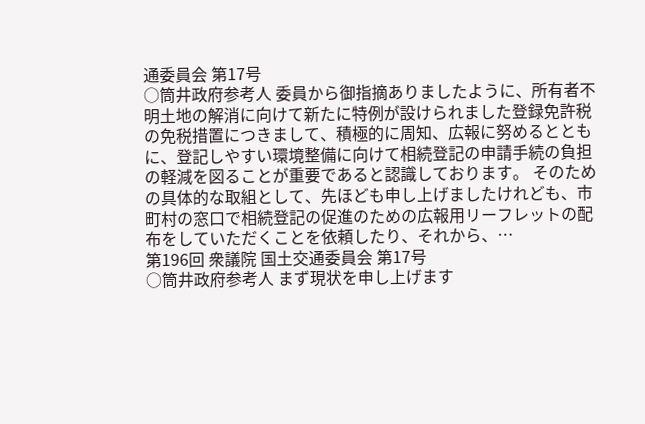通委員会 第17号
○筒井政府参考人 委員から御指摘ありましたように、所有者不明土地の解消に向けて新たに特例が設けられました登録免許税の免税措置につきまして、積極的に周知、広報に努めるとともに、登記しやすい環境整備に向けて相続登記の申請手続の負担の軽減を図ることが重要であると認識しております。 そのための具体的な取組として、先ほども申し上げましたけれども、市町村の窓口で相続登記の促進のための広報用リーフレットの配布をしていただくことを依頼したり、それから、…
第196回 衆議院 国土交通委員会 第17号
○筒井政府参考人 まず現状を申し上げます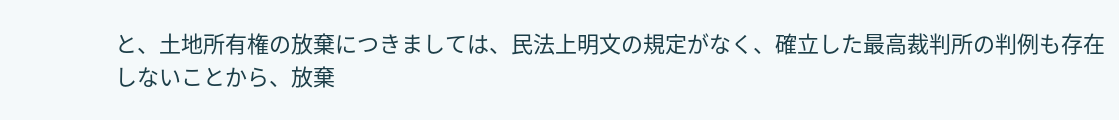と、土地所有権の放棄につきましては、民法上明文の規定がなく、確立した最高裁判所の判例も存在しないことから、放棄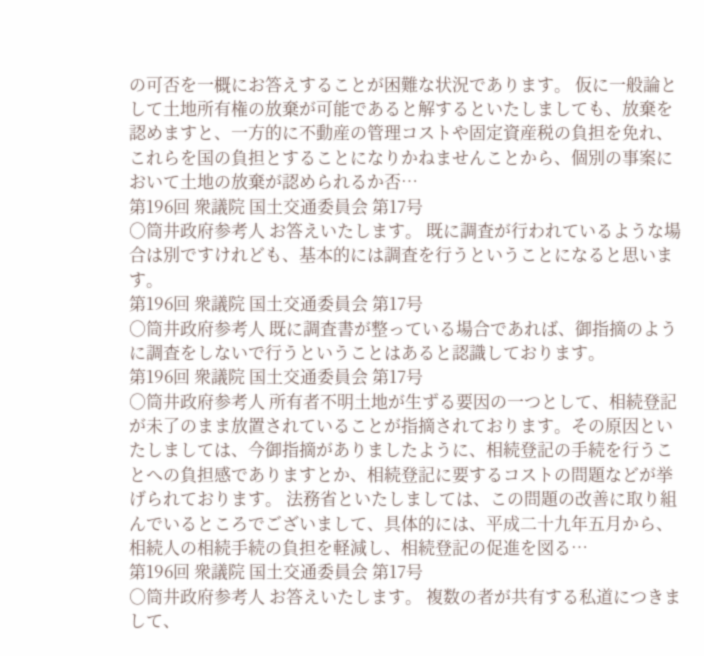の可否を一概にお答えすることが困難な状況であります。 仮に一般論として土地所有権の放棄が可能であると解するといたしましても、放棄を認めますと、一方的に不動産の管理コストや固定資産税の負担を免れ、これらを国の負担とすることになりかねませんことから、個別の事案において土地の放棄が認められるか否…
第196回 衆議院 国土交通委員会 第17号
○筒井政府参考人 お答えいたします。 既に調査が行われているような場合は別ですけれども、基本的には調査を行うということになると思います。
第196回 衆議院 国土交通委員会 第17号
○筒井政府参考人 既に調査書が整っている場合であれば、御指摘のように調査をしないで行うということはあると認識しております。
第196回 衆議院 国土交通委員会 第17号
○筒井政府参考人 所有者不明土地が生ずる要因の一つとして、相続登記が未了のまま放置されていることが指摘されております。その原因といたしましては、今御指摘がありましたように、相続登記の手続を行うことへの負担感でありますとか、相続登記に要するコストの問題などが挙げられております。 法務省といたしましては、この問題の改善に取り組んでいるところでございまして、具体的には、平成二十九年五月から、相続人の相続手続の負担を軽減し、相続登記の促進を図る…
第196回 衆議院 国土交通委員会 第17号
○筒井政府参考人 お答えいたします。 複数の者が共有する私道につきまして、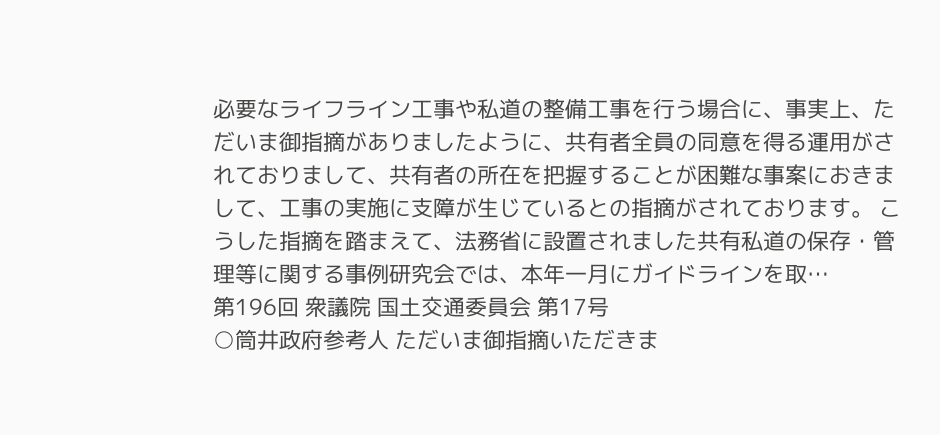必要なライフライン工事や私道の整備工事を行う場合に、事実上、ただいま御指摘がありましたように、共有者全員の同意を得る運用がされておりまして、共有者の所在を把握することが困難な事案におきまして、工事の実施に支障が生じているとの指摘がされております。 こうした指摘を踏まえて、法務省に設置されました共有私道の保存・管理等に関する事例研究会では、本年一月にガイドラインを取…
第196回 衆議院 国土交通委員会 第17号
○筒井政府参考人 ただいま御指摘いただきま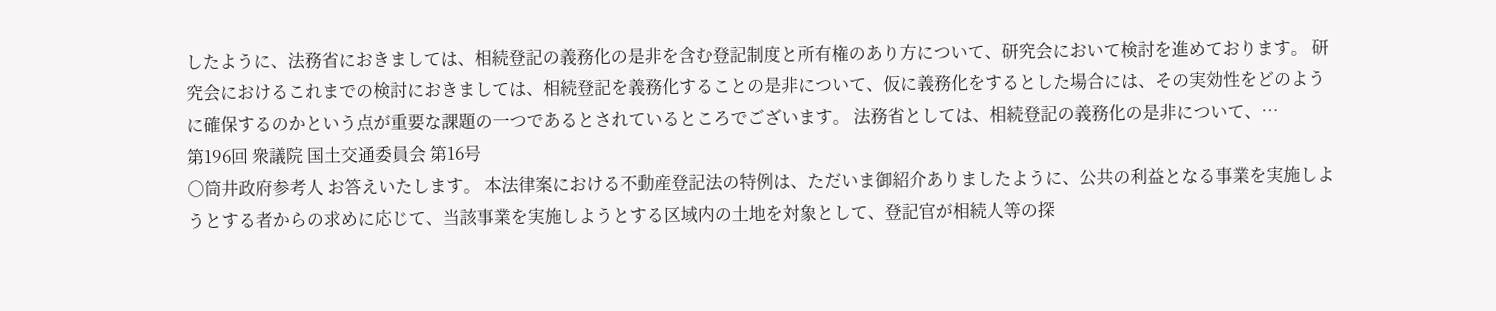したように、法務省におきましては、相続登記の義務化の是非を含む登記制度と所有権のあり方について、研究会において検討を進めております。 研究会におけるこれまでの検討におきましては、相続登記を義務化することの是非について、仮に義務化をするとした場合には、その実効性をどのように確保するのかという点が重要な課題の一つであるとされているところでございます。 法務省としては、相続登記の義務化の是非について、…
第196回 衆議院 国土交通委員会 第16号
○筒井政府参考人 お答えいたします。 本法律案における不動産登記法の特例は、ただいま御紹介ありましたように、公共の利益となる事業を実施しようとする者からの求めに応じて、当該事業を実施しようとする区域内の土地を対象として、登記官が相続人等の探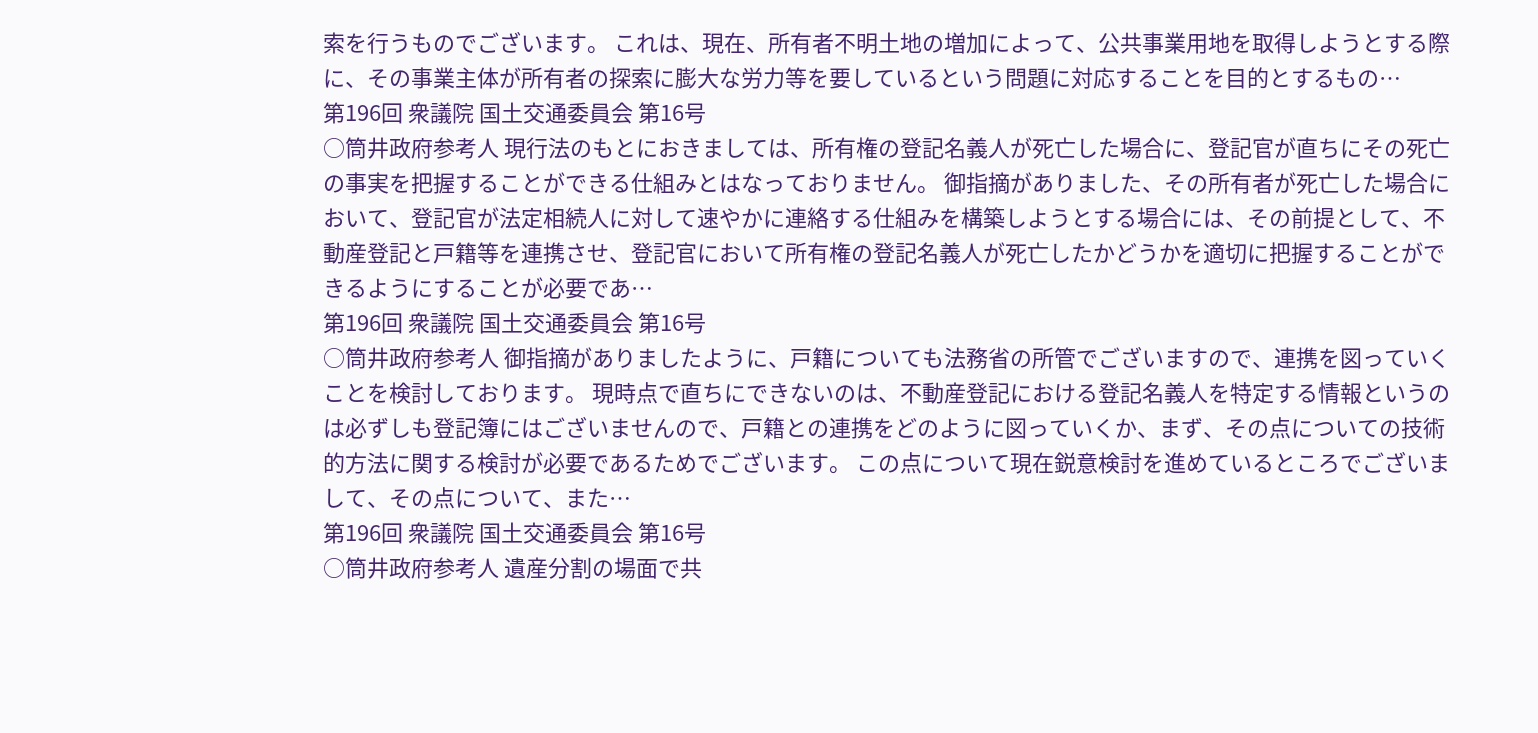索を行うものでございます。 これは、現在、所有者不明土地の増加によって、公共事業用地を取得しようとする際に、その事業主体が所有者の探索に膨大な労力等を要しているという問題に対応することを目的とするもの…
第196回 衆議院 国土交通委員会 第16号
○筒井政府参考人 現行法のもとにおきましては、所有権の登記名義人が死亡した場合に、登記官が直ちにその死亡の事実を把握することができる仕組みとはなっておりません。 御指摘がありました、その所有者が死亡した場合において、登記官が法定相続人に対して速やかに連絡する仕組みを構築しようとする場合には、その前提として、不動産登記と戸籍等を連携させ、登記官において所有権の登記名義人が死亡したかどうかを適切に把握することができるようにすることが必要であ…
第196回 衆議院 国土交通委員会 第16号
○筒井政府参考人 御指摘がありましたように、戸籍についても法務省の所管でございますので、連携を図っていくことを検討しております。 現時点で直ちにできないのは、不動産登記における登記名義人を特定する情報というのは必ずしも登記簿にはございませんので、戸籍との連携をどのように図っていくか、まず、その点についての技術的方法に関する検討が必要であるためでございます。 この点について現在鋭意検討を進めているところでございまして、その点について、また…
第196回 衆議院 国土交通委員会 第16号
○筒井政府参考人 遺産分割の場面で共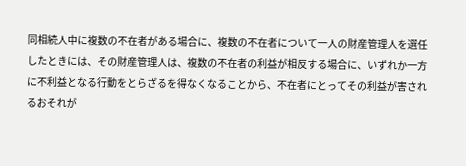同相続人中に複数の不在者がある場合に、複数の不在者について一人の財産管理人を選任したときには、その財産管理人は、複数の不在者の利益が相反する場合に、いずれか一方に不利益となる行動をとらざるを得なくなることから、不在者にとってその利益が害されるおそれが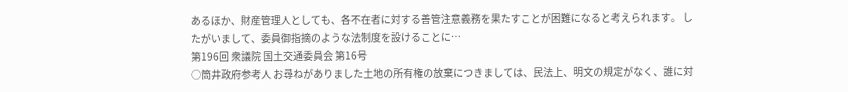あるほか、財産管理人としても、各不在者に対する善管注意義務を果たすことが困難になると考えられます。 したがいまして、委員御指摘のような法制度を設けることに…
第196回 衆議院 国土交通委員会 第16号
○筒井政府参考人 お尋ねがありました土地の所有権の放棄につきましては、民法上、明文の規定がなく、誰に対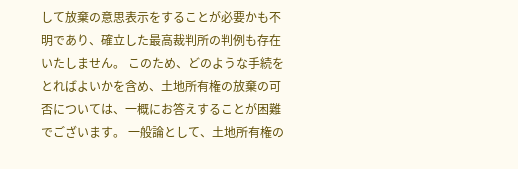して放棄の意思表示をすることが必要かも不明であり、確立した最高裁判所の判例も存在いたしません。 このため、どのような手続をとればよいかを含め、土地所有権の放棄の可否については、一概にお答えすることが困難でございます。 一般論として、土地所有権の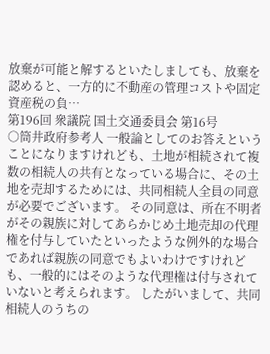放棄が可能と解するといたしましても、放棄を認めると、一方的に不動産の管理コストや固定資産税の負…
第196回 衆議院 国土交通委員会 第16号
○筒井政府参考人 一般論としてのお答えということになりますけれども、土地が相続されて複数の相続人の共有となっている場合に、その土地を売却するためには、共同相続人全員の同意が必要でございます。 その同意は、所在不明者がその親族に対してあらかじめ土地売却の代理権を付与していたといったような例外的な場合であれば親族の同意でもよいわけですけれども、一般的にはそのような代理権は付与されていないと考えられます。 したがいまして、共同相続人のうちの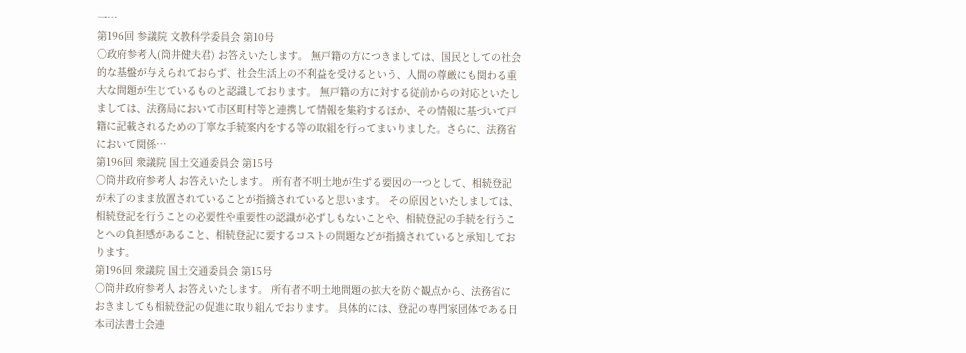一…
第196回 参議院 文教科学委員会 第10号
○政府参考人(筒井健夫君) お答えいたします。 無戸籍の方につきましては、国民としての社会的な基盤が与えられておらず、社会生活上の不利益を受けるという、人間の尊厳にも関わる重大な問題が生じているものと認識しております。 無戸籍の方に対する従前からの対応といたしましては、法務局において市区町村等と連携して情報を集約するほか、その情報に基づいて戸籍に記載されるための丁寧な手続案内をする等の取組を行ってまいりました。さらに、法務省において関係…
第196回 衆議院 国土交通委員会 第15号
○筒井政府参考人 お答えいたします。 所有者不明土地が生ずる要因の一つとして、相続登記が未了のまま放置されていることが指摘されていると思います。 その原因といたしましては、相続登記を行うことの必要性や重要性の認識が必ずしもないことや、相続登記の手続を行うことへの負担感があること、相続登記に要するコストの問題などが指摘されていると承知しております。
第196回 衆議院 国土交通委員会 第15号
○筒井政府参考人 お答えいたします。 所有者不明土地問題の拡大を防ぐ観点から、法務省におきましても相続登記の促進に取り組んでおります。 具体的には、登記の専門家団体である日本司法書士会連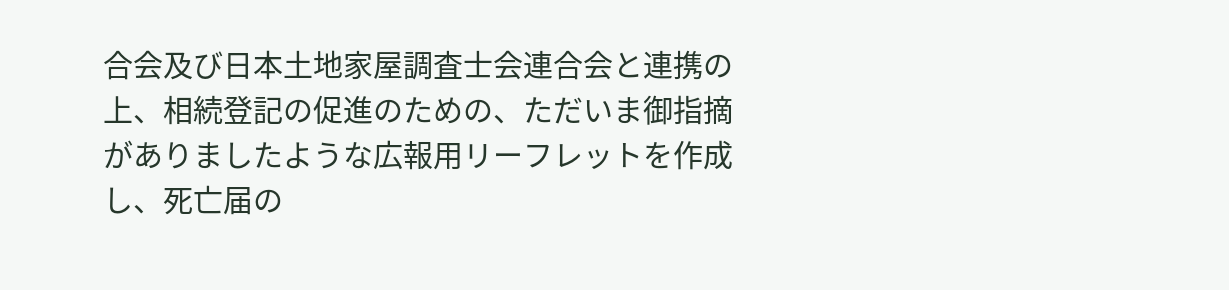合会及び日本土地家屋調査士会連合会と連携の上、相続登記の促進のための、ただいま御指摘がありましたような広報用リーフレットを作成し、死亡届の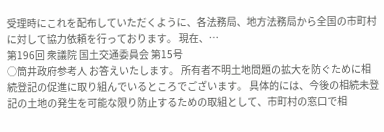受理時にこれを配布していただくように、各法務局、地方法務局から全国の市町村に対して協力依頼を行っております。 現在、…
第196回 衆議院 国土交通委員会 第15号
○筒井政府参考人 お答えいたします。 所有者不明土地問題の拡大を防ぐために相続登記の促進に取り組んでいるところでございます。 具体的には、今後の相続未登記の土地の発生を可能な限り防止するための取組として、市町村の窓口で相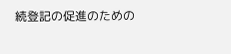続登記の促進のための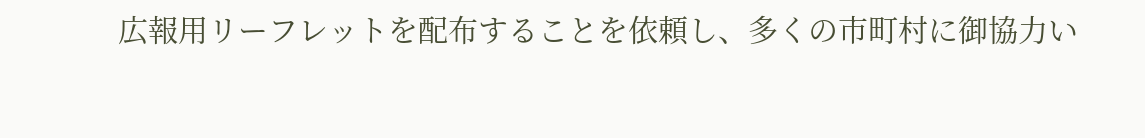広報用リーフレットを配布することを依頼し、多くの市町村に御協力い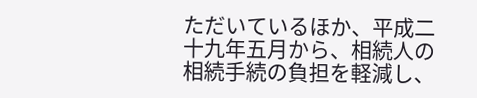ただいているほか、平成二十九年五月から、相続人の相続手続の負担を軽減し、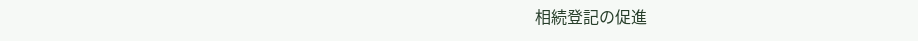相続登記の促進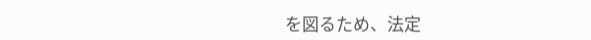を図るため、法定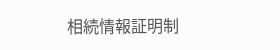相続情報証明制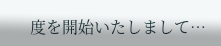度を開始いたしまして…